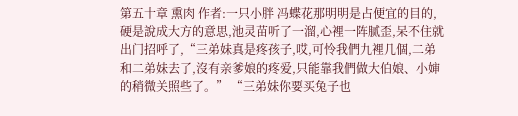第五十章 熏肉 作者:一只小胖 冯蝶花那明明是占便宜的目的,硬是說成大方的意思,池灵苗听了一溜,心裡一阵腻歪,呆不住就出门招呼了,“三弟妹真是疼孩子,哎,可怜我們九裡几個,二弟和二弟妹去了,沒有亲爹娘的疼爱,只能靠我們做大伯娘、小婶的稍微关照些了。” “三弟妹你要买兔子也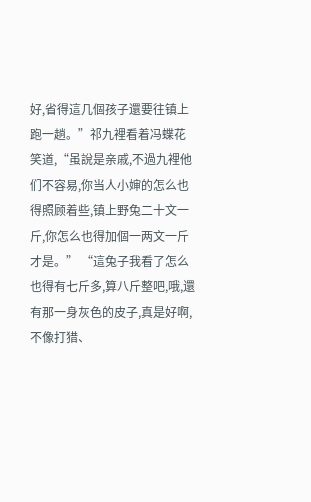好,省得這几個孩子還要往镇上跑一趟。”祁九裡看着冯蝶花笑道,“虽說是亲戚,不過九裡他们不容易,你当人小婶的怎么也得照顾着些,镇上野兔二十文一斤,你怎么也得加個一两文一斤才是。” “這兔子我看了怎么也得有七斤多,算八斤整吧,哦,還有那一身灰色的皮子,真是好啊,不像打猎、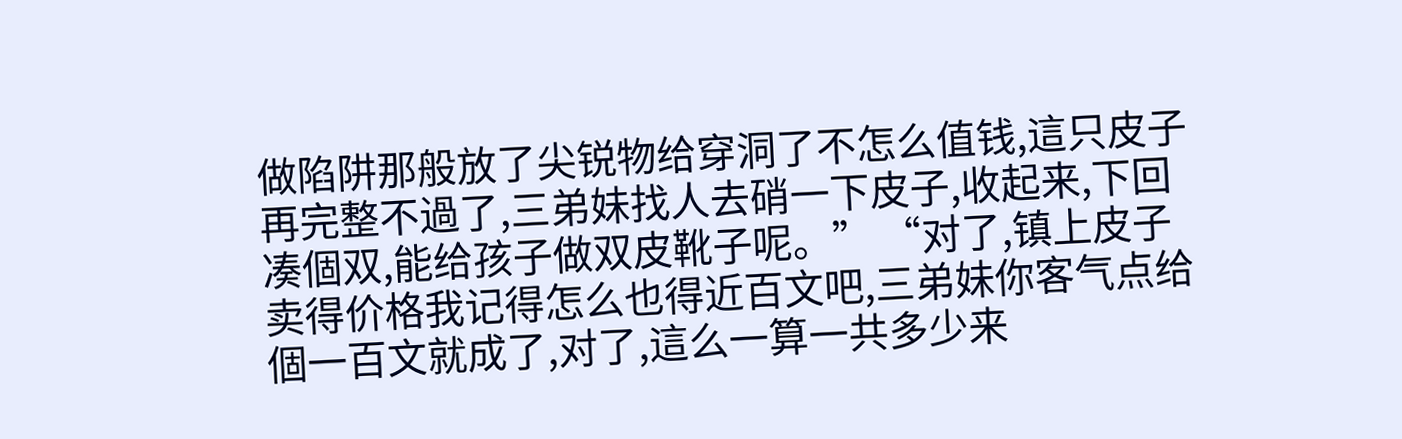做陷阱那般放了尖锐物给穿洞了不怎么值钱,這只皮子再完整不過了,三弟妹找人去硝一下皮子,收起来,下回凑個双,能给孩子做双皮靴子呢。” “对了,镇上皮子卖得价格我记得怎么也得近百文吧,三弟妹你客气点给個一百文就成了,对了,這么一算一共多少来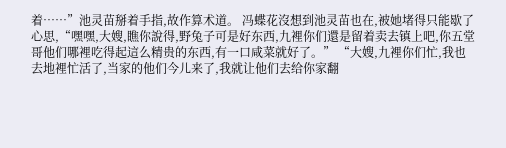着……”池灵苗掰着手指,故作算术道。 冯蝶花沒想到池灵苗也在,被她堵得只能歇了心思,“嘿嘿,大嫂,瞧你說得,野兔子可是好东西,九裡你们還是留着卖去镇上吧,你五堂哥他们哪裡吃得起這么精贵的东西,有一口咸菜就好了。” “大嫂,九裡你们忙,我也去地裡忙活了,当家的他们今儿来了,我就让他们去给你家翻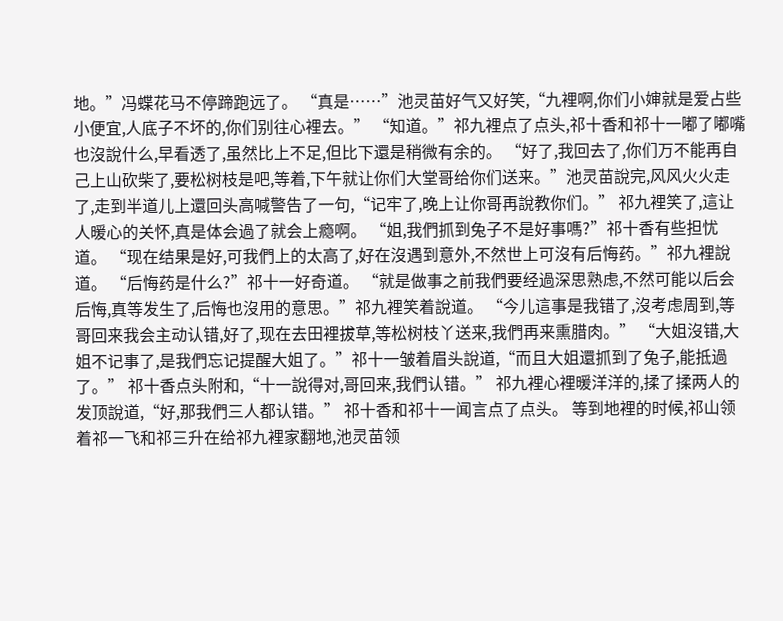地。”冯蝶花马不停蹄跑远了。 “真是……”池灵苗好气又好笑,“九裡啊,你们小婶就是爱占些小便宜,人底子不坏的,你们别往心裡去。” “知道。”祁九裡点了点头,祁十香和祁十一嘟了嘟嘴也沒說什么,早看透了,虽然比上不足,但比下還是稍微有余的。 “好了,我回去了,你们万不能再自己上山砍柴了,要松树枝是吧,等着,下午就让你们大堂哥给你们送来。”池灵苗說完,风风火火走了,走到半道儿上還回头高喊警告了一句,“记牢了,晚上让你哥再說教你们。” 祁九裡笑了,這让人暖心的关怀,真是体会過了就会上瘾啊。 “姐,我們抓到兔子不是好事嗎?”祁十香有些担忧道。 “现在结果是好,可我們上的太高了,好在沒遇到意外,不然世上可沒有后悔药。”祁九裡說道。 “后悔药是什么?”祁十一好奇道。 “就是做事之前我們要经過深思熟虑,不然可能以后会后悔,真等发生了,后悔也沒用的意思。”祁九裡笑着說道。 “今儿這事是我错了,沒考虑周到,等哥回来我会主动认错,好了,现在去田裡拔草,等松树枝丫送来,我們再来熏腊肉。” “大姐沒错,大姐不记事了,是我們忘记提醒大姐了。”祁十一皱着眉头說道,“而且大姐還抓到了兔子,能抵過了。” 祁十香点头附和,“十一說得对,哥回来,我們认错。” 祁九裡心裡暖洋洋的,揉了揉两人的发顶說道,“好,那我們三人都认错。” 祁十香和祁十一闻言点了点头。 等到地裡的时候,祁山领着祁一飞和祁三升在给祁九裡家翻地,池灵苗领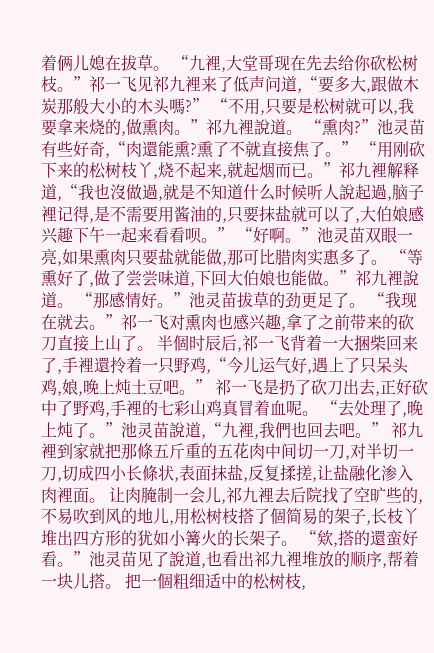着俩儿媳在拔草。 “九裡,大堂哥现在先去给你砍松树枝。”祁一飞见祁九裡来了低声问道,“要多大,跟做木炭那般大小的木头嗎?” “不用,只要是松树就可以,我要拿来烧的,做熏肉。”祁九裡說道。 “熏肉?”池灵苗有些好奇,“肉還能熏?熏了不就直接焦了。” “用刚砍下来的松树枝丫,烧不起来,就起烟而已。”祁九裡解释道,“我也沒做過,就是不知道什么时候听人說起過,脑子裡记得,是不需要用酱油的,只要抹盐就可以了,大伯娘感兴趣下午一起来看看呗。” “好啊。”池灵苗双眼一亮,如果熏肉只要盐就能做,那可比腊肉实惠多了。 “等熏好了,做了尝尝味道,下回大伯娘也能做。”祁九裡說道。 “那感情好。”池灵苗拔草的劲更足了。 “我现在就去。”祁一飞对熏肉也感兴趣,拿了之前带来的砍刀直接上山了。 半個时辰后,祁一飞背着一大捆柴回来了,手裡還拎着一只野鸡,“今儿运气好,遇上了只呆头鸡,娘,晚上炖土豆吧。” 祁一飞是扔了砍刀出去,正好砍中了野鸡,手裡的七彩山鸡真冒着血呢。 “去处理了,晚上炖了。”池灵苗說道,“九裡,我們也回去吧。” 祁九裡到家就把那條五斤重的五花肉中间切一刀,对半切一刀,切成四小长條状,表面抹盐,反复揉搓,让盐融化渗入肉裡面。 让肉腌制一会儿,祁九裡去后院找了空旷些的,不易吹到风的地儿,用松树枝搭了個简易的架子,长枝丫堆出四方形的犹如小篝火的长架子。 “欸,搭的還蛮好看。”池灵苗见了說道,也看出祁九裡堆放的顺序,帮着一块儿搭。 把一個粗细适中的松树枝,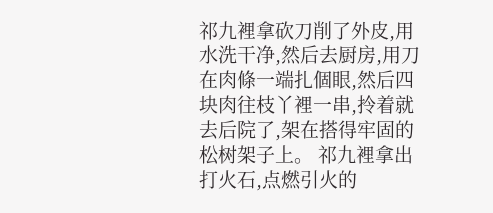祁九裡拿砍刀削了外皮,用水洗干净,然后去厨房,用刀在肉條一端扎個眼,然后四块肉往枝丫裡一串,拎着就去后院了,架在搭得牢固的松树架子上。 祁九裡拿出打火石,点燃引火的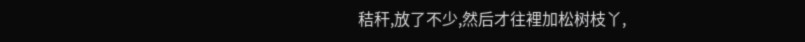秸秆,放了不少,然后才往裡加松树枝丫,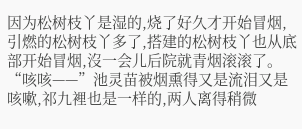因为松树枝丫是湿的,烧了好久才开始冒烟,引燃的松树枝丫多了,搭建的松树枝丫也从底部开始冒烟,沒一会儿后院就青烟滚滚了。 “咳咳——”池灵苗被烟熏得又是流泪又是咳嗽,祁九裡也是一样的,两人离得稍微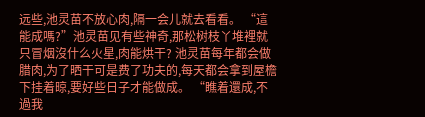远些,池灵苗不放心肉,隔一会儿就去看看。 “這能成嗎?”池灵苗见有些神奇,那松树枝丫堆裡就只冒烟沒什么火星,肉能烘干? 池灵苗每年都会做腊肉,为了晒干可是费了功夫的,每天都会拿到屋檐下挂着晾,要好些日子才能做成。 “瞧着還成,不過我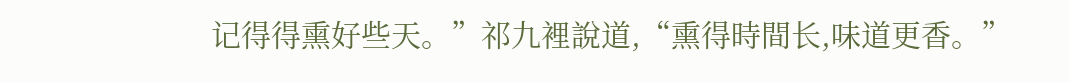记得得熏好些天。”祁九裡說道,“熏得時間长,味道更香。”